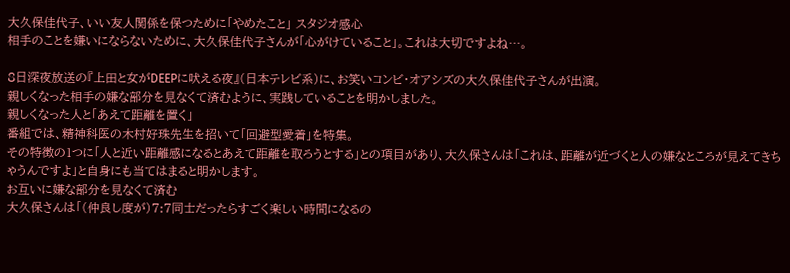大久保佳代子、いい友人関係を保つために「やめたこと」 スタジオ感心
相手のことを嫌いにならないために、大久保佳代子さんが「心がけていること」。これは大切ですよね…。

8日深夜放送の『上田と女がDEEPに吠える夜』(日本テレビ系)に、お笑いコンビ・オアシズの大久保佳代子さんが出演。
親しくなった相手の嫌な部分を見なくて済むように、実践していることを明かしました。
親しくなった人と「あえて距離を置く」
番組では、精神科医の木村好珠先生を招いて「回避型愛着」を特集。
その特徴の1つに「人と近い距離感になるとあえて距離を取ろうとする」との項目があり、大久保さんは「これは、距離が近づくと人の嫌なところが見えてきちゃうんですよ」と自身にも当てはまると明かします。
お互いに嫌な部分を見なくて済む
大久保さんは「(仲良し度が)7:7同士だったらすごく楽しい時間になるの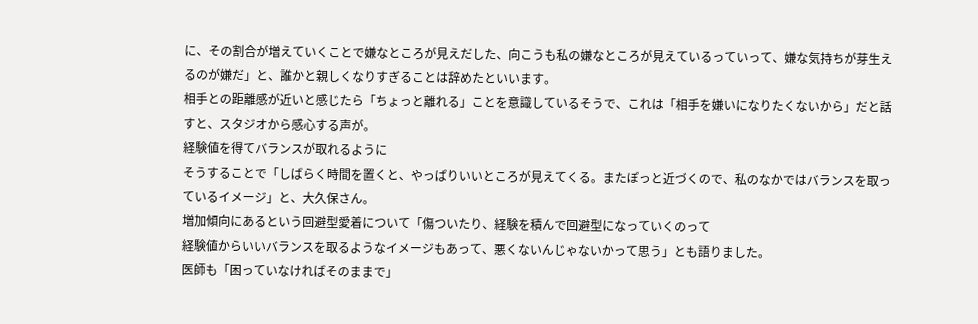に、その割合が増えていくことで嫌なところが見えだした、向こうも私の嫌なところが見えているっていって、嫌な気持ちが芽生えるのが嫌だ」と、誰かと親しくなりすぎることは辞めたといいます。
相手との距離感が近いと感じたら「ちょっと離れる」ことを意識しているそうで、これは「相手を嫌いになりたくないから」だと話すと、スタジオから感心する声が。
経験値を得てバランスが取れるように
そうすることで「しばらく時間を置くと、やっぱりいいところが見えてくる。またぽっと近づくので、私のなかではバランスを取っているイメージ」と、大久保さん。
増加傾向にあるという回避型愛着について「傷ついたり、経験を積んで回避型になっていくのって
経験値からいいバランスを取るようなイメージもあって、悪くないんじゃないかって思う」とも語りました。
医師も「困っていなければそのままで」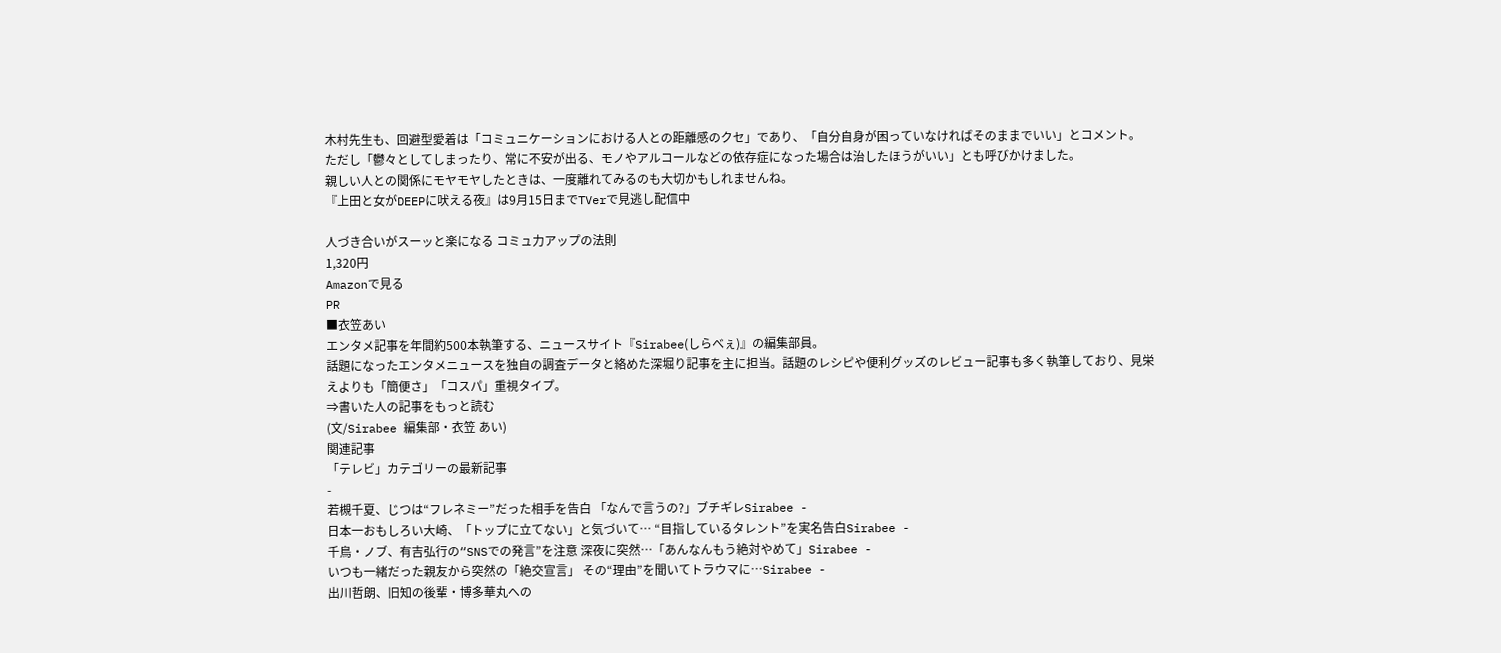木村先生も、回避型愛着は「コミュニケーションにおける人との距離感のクセ」であり、「自分自身が困っていなければそのままでいい」とコメント。
ただし「鬱々としてしまったり、常に不安が出る、モノやアルコールなどの依存症になった場合は治したほうがいい」とも呼びかけました。
親しい人との関係にモヤモヤしたときは、一度離れてみるのも大切かもしれませんね。
『上田と女がDEEPに吠える夜』は9月15日までTVerで見逃し配信中

人づき合いがスーッと楽になる コミュ力アップの法則
1,320円
Amazonで見る
PR
■衣笠あい
エンタメ記事を年間約500本執筆する、ニュースサイト『Sirabee(しらべぇ)』の編集部員。
話題になったエンタメニュースを独自の調査データと絡めた深堀り記事を主に担当。話題のレシピや便利グッズのレビュー記事も多く執筆しており、見栄えよりも「簡便さ」「コスパ」重視タイプ。
⇒書いた人の記事をもっと読む
(文/Sirabee 編集部・衣笠 あい)
関連記事
「テレビ」カテゴリーの最新記事
-
若槻千夏、じつは“フレネミー”だった相手を告白 「なんで言うの?」ブチギレSirabee -
日本一おもしろい大崎、「トップに立てない」と気づいて… “目指しているタレント”を実名告白Sirabee -
千鳥・ノブ、有吉弘行の“SNSでの発言”を注意 深夜に突然…「あんなんもう絶対やめて」Sirabee -
いつも一緒だった親友から突然の「絶交宣言」 その“理由”を聞いてトラウマに…Sirabee -
出川哲朗、旧知の後輩・博多華丸への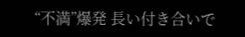“不満”爆発 長い付き合いで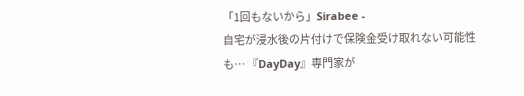「1回もないから」Sirabee -
自宅が浸水後の片付けで保険金受け取れない可能性も… 『DayDay』専門家が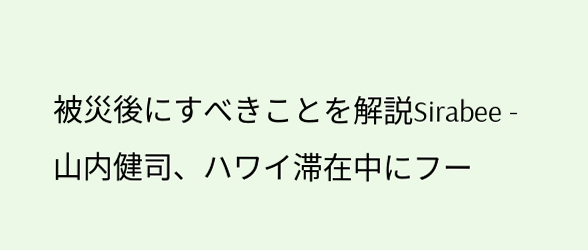被災後にすべきことを解説Sirabee -
山内健司、ハワイ滞在中にフー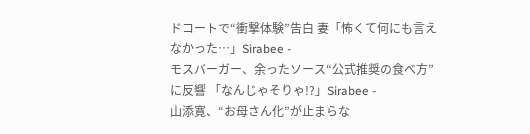ドコートで“衝撃体験”告白 妻「怖くて何にも言えなかった…」Sirabee -
モスバーガー、余ったソース“公式推奨の食べ方”に反響 「なんじゃそりゃ!?」Sirabee -
山添寛、“お母さん化”が止まらな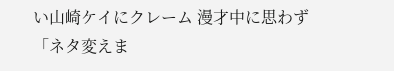い山崎ケイにクレーム 漫才中に思わず「ネタ変えま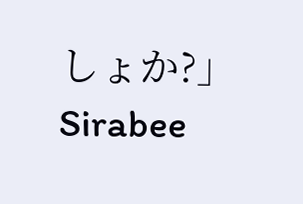しょか?」Sirabee